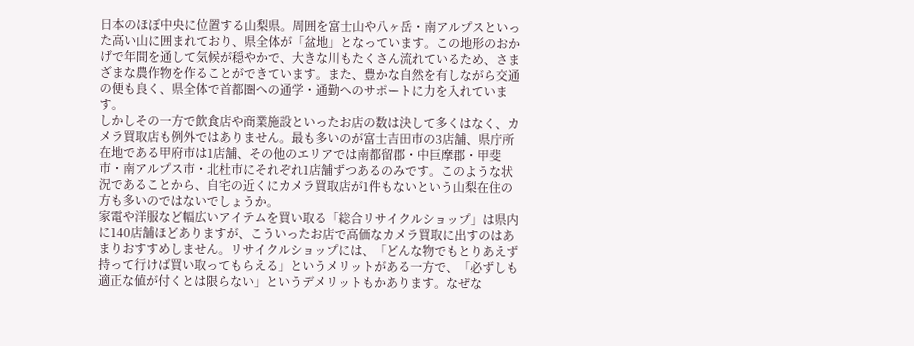日本のほぼ中央に位置する山梨県。周囲を富士山や八ヶ岳・南アルプスといった高い山に囲まれており、県全体が「盆地」となっています。この地形のおかげで年間を通して気候が穏やかで、大きな川もたくさん流れているため、さまざまな農作物を作ることができています。また、豊かな自然を有しながら交通の便も良く、県全体で首都圏への通学・通勤へのサポートに力を入れています。
しかしその一方で飲食店や商業施設といったお店の数は決して多くはなく、カメラ買取店も例外ではありません。最も多いのが富士吉田市の3店舗、県庁所在地である甲府市は1店舗、その他のエリアでは南都留郡・中巨摩郡・甲斐市・南アルプス市・北杜市にそれぞれ1店舗ずつあるのみです。このような状況であることから、自宅の近くにカメラ買取店が1件もないという山梨在住の方も多いのではないでしょうか。
家電や洋服など幅広いアイテムを買い取る「総合リサイクルショップ」は県内に140店舗ほどありますが、こういったお店で高価なカメラ買取に出すのはあまりおすすめしません。リサイクルショップには、「どんな物でもとりあえず持って行けば買い取ってもらえる」というメリットがある一方で、「必ずしも適正な値が付くとは限らない」というデメリットもかあります。なぜな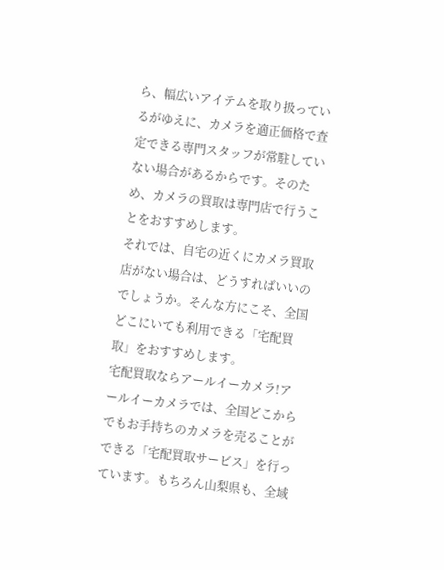ら、幅広いアイテムを取り扱っているがゆえに、カメラを適正価格で査定できる専門スタッフが常駐していない場合があるからです。そのため、カメラの買取は専門店で行うことをおすすめします。
それでは、自宅の近くにカメラ買取店がない場合は、どうすればいいのでしょうか。そんな方にこそ、全国どこにいても利用できる「宅配買取」をおすすめします。
宅配買取ならアールイーカメラ!アールイーカメラでは、全国どこからでもお手持ちのカメラを売ることができる「宅配買取サービス」を行っています。もちろん山梨県も、全域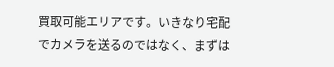買取可能エリアです。いきなり宅配でカメラを送るのではなく、まずは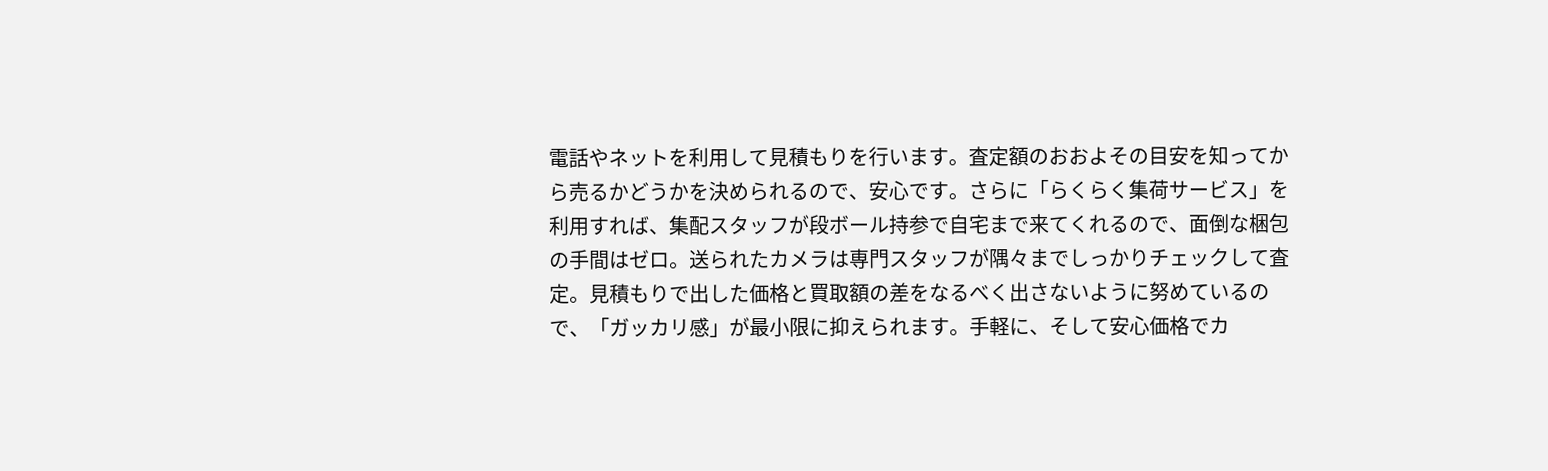電話やネットを利用して見積もりを行います。査定額のおおよその目安を知ってから売るかどうかを決められるので、安心です。さらに「らくらく集荷サービス」を利用すれば、集配スタッフが段ボール持参で自宅まで来てくれるので、面倒な梱包の手間はゼロ。送られたカメラは専門スタッフが隅々までしっかりチェックして査定。見積もりで出した価格と買取額の差をなるべく出さないように努めているので、「ガッカリ感」が最小限に抑えられます。手軽に、そして安心価格でカ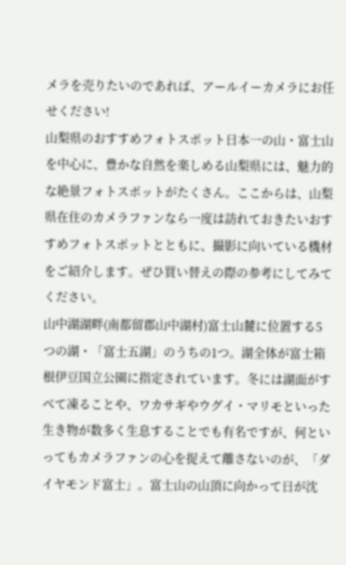メラを売りたいのであれば、アールイーカメラにお任せください!
山梨県のおすすめフォトスポット日本一の山・富士山を中心に、豊かな自然を楽しめる山梨県には、魅力的な絶景フォトスポットがたくさん。ここからは、山梨県在住のカメラファンなら一度は訪れておきたいおすすめフォトスポットとともに、撮影に向いている機材をご紹介します。ぜひ買い替えの際の参考にしてみてください。
山中湖湖畔(南都留郡山中湖村)富士山麓に位置する5つの湖・「富士五湖」のうちの1つ。湖全体が富士箱根伊豆国立公園に指定されています。冬には湖面がすべて凍ることや、ワカサギやウグイ・マリモといった生き物が数多く生息することでも有名ですが、何といってもカメラファンの心を捉えて離さないのが、「ダイヤモンド富士」。富士山の山頂に向かって日が沈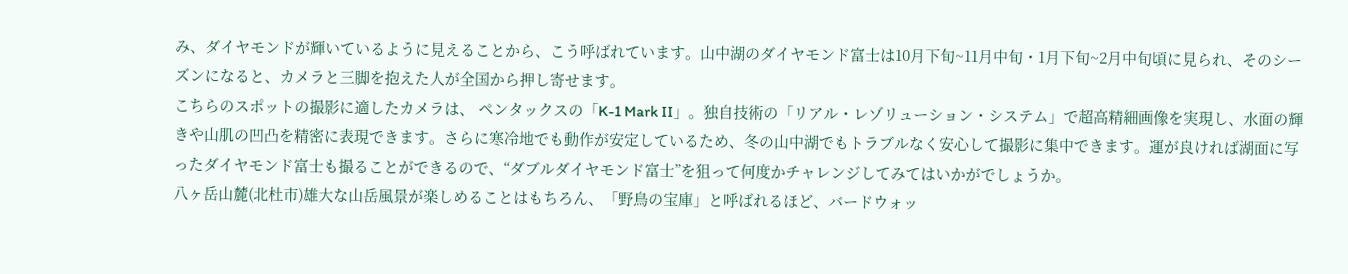み、ダイヤモンドが輝いているように見えることから、こう呼ばれています。山中湖のダイヤモンド富士は10月下旬~11月中旬・1月下旬~2月中旬頃に見られ、そのシーズンになると、カメラと三脚を抱えた人が全国から押し寄せます。
こちらのスポットの撮影に適したカメラは、 ペンタックスの「K-1 Mark II」。独自技術の「リアル・レゾリューション・システム」で超高精細画像を実現し、水面の輝きや山肌の凹凸を精密に表現できます。さらに寒冷地でも動作が安定しているため、冬の山中湖でもトラブルなく安心して撮影に集中できます。運が良ければ湖面に写ったダイヤモンド富士も撮ることができるので、“ダブルダイヤモンド富士”を狙って何度かチャレンジしてみてはいかがでしょうか。
八ヶ岳山麓(北杜市)雄大な山岳風景が楽しめることはもちろん、「野鳥の宝庫」と呼ばれるほど、バードウォッ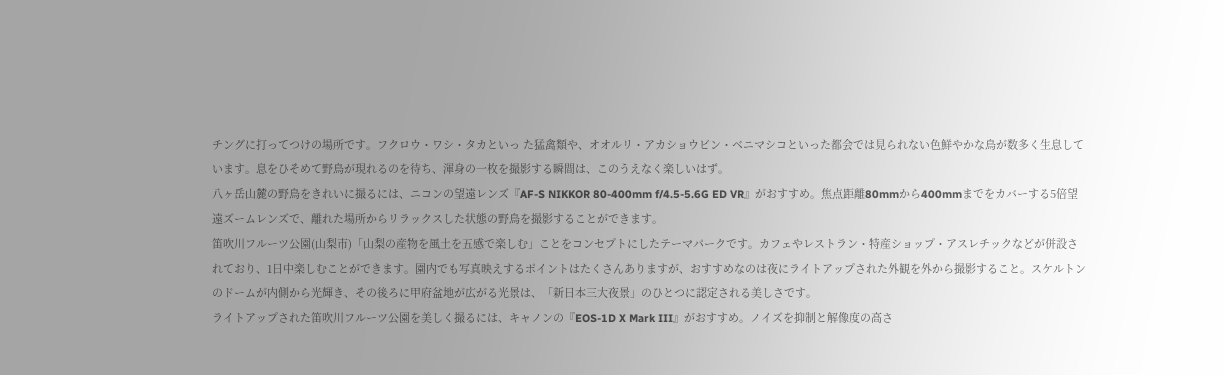チングに打ってつけの場所です。フクロウ・ワシ・タカといっ た猛禽類や、オオルリ・アカショウビン・ベニマシコといった都会では見られない色鮮やかな鳥が数多く生息しています。息をひそめて野鳥が現れるのを待ち、渾身の一枚を撮影する瞬間は、このうえなく楽しいはず。
八ヶ岳山麓の野鳥をきれいに撮るには、ニコンの望遠レンズ『AF-S NIKKOR 80-400mm f/4.5-5.6G ED VR』がおすすめ。焦点距離80mmから400mmまでをカバーする5倍望遠ズームレンズで、離れた場所からリラックスした状態の野鳥を撮影することができます。
笛吹川フルーツ公園(山梨市)「山梨の産物を風土を五感で楽しむ」ことをコンセプトにしたテーマパークです。カフェやレストラン・特産ショップ・アスレチックなどが併設されており、1日中楽しむことができます。園内でも写真映えするポイントはたくさんありますが、おすすめなのは夜にライトアップされた外観を外から撮影すること。スケルトンのドームが内側から光輝き、その後ろに甲府盆地が広がる光景は、「新日本三大夜景」のひとつに認定される美しさです。
ライトアップされた笛吹川フルーツ公園を美しく撮るには、キャノンの『EOS-1D X Mark III』がおすすめ。ノイズを抑制と解像度の高さ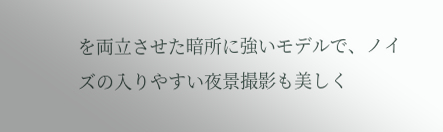を両立させた暗所に強いモデルで、ノイズの入りやすい夜景撮影も美しく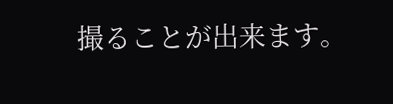撮ることが出来ます。